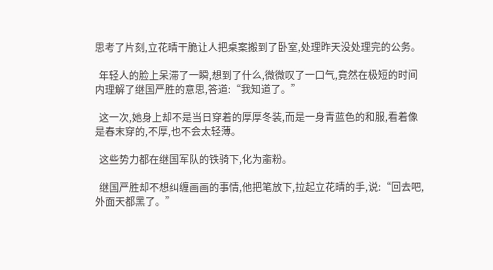思考了片刻,立花晴干脆让人把桌案搬到了卧室,处理昨天没处理完的公务。

  年轻人的脸上呆滞了一瞬,想到了什么,微微叹了一口气,竟然在极短的时间内理解了继国严胜的意思,答道:“我知道了。”

  这一次,她身上却不是当日穿着的厚厚冬装,而是一身青蓝色的和服,看着像是春末穿的,不厚,也不会太轻薄。

  这些势力都在继国军队的铁骑下,化为齑粉。

  继国严胜却不想纠缠画画的事情,他把笔放下,拉起立花晴的手,说:“回去吧,外面天都黑了。”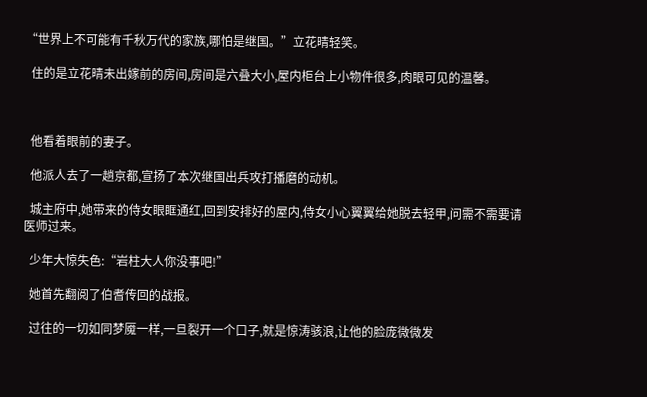“世界上不可能有千秋万代的家族,哪怕是继国。”立花晴轻笑。

  住的是立花晴未出嫁前的房间,房间是六叠大小,屋内柜台上小物件很多,肉眼可见的温馨。



  他看着眼前的妻子。

  他派人去了一趟京都,宣扬了本次继国出兵攻打播磨的动机。

  城主府中,她带来的侍女眼眶通红,回到安排好的屋内,侍女小心翼翼给她脱去轻甲,问需不需要请医师过来。

  少年大惊失色:“岩柱大人你没事吧!”

  她首先翻阅了伯耆传回的战报。

  过往的一切如同梦魇一样,一旦裂开一个口子,就是惊涛骇浪,让他的脸庞微微发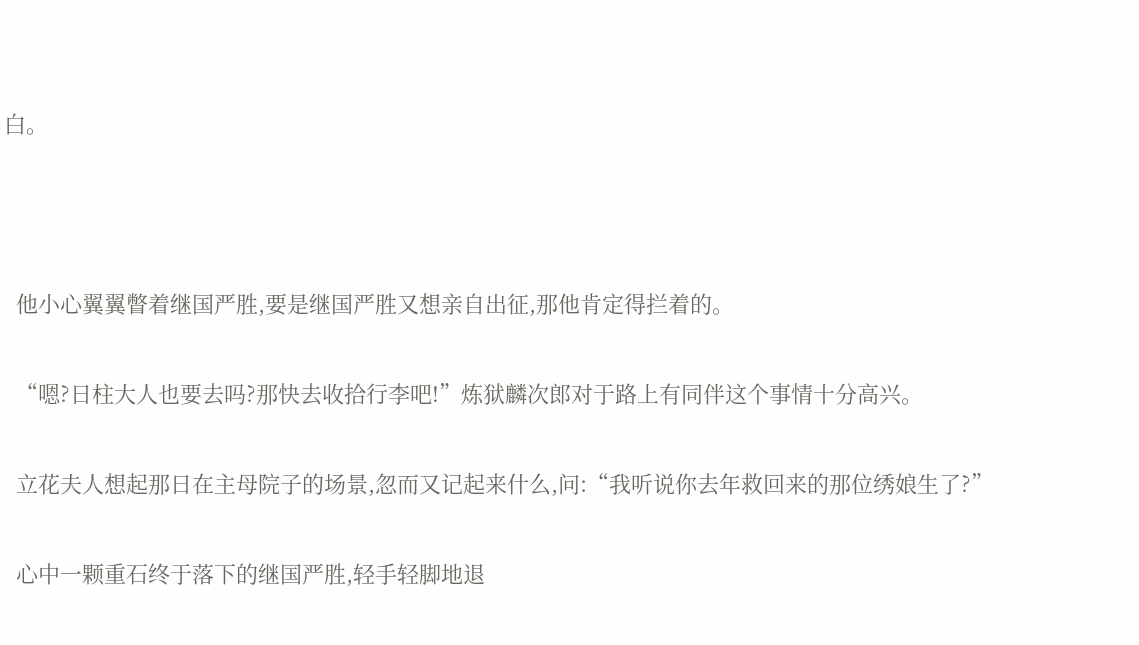白。



  他小心翼翼瞥着继国严胜,要是继国严胜又想亲自出征,那他肯定得拦着的。

  “嗯?日柱大人也要去吗?那快去收拾行李吧!”炼狱麟次郎对于路上有同伴这个事情十分高兴。

  立花夫人想起那日在主母院子的场景,忽而又记起来什么,问:“我听说你去年救回来的那位绣娘生了?”

  心中一颗重石终于落下的继国严胜,轻手轻脚地退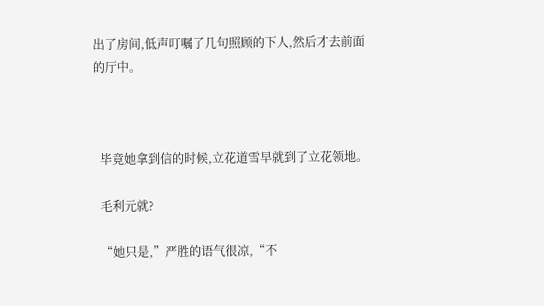出了房间,低声叮嘱了几句照顾的下人,然后才去前面的厅中。



  毕竟她拿到信的时候,立花道雪早就到了立花领地。

  毛利元就?

  “她只是,”严胜的语气很凉,“不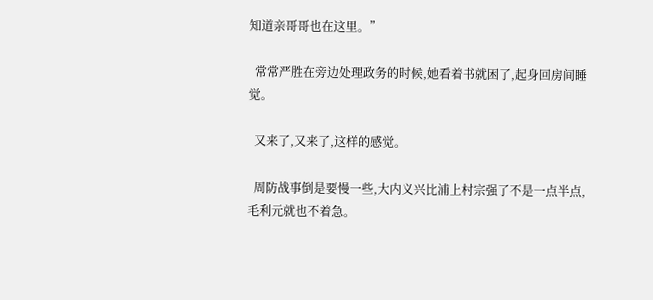知道亲哥哥也在这里。”

  常常严胜在旁边处理政务的时候,她看着书就困了,起身回房间睡觉。

  又来了,又来了,这样的感觉。

  周防战事倒是要慢一些,大内义兴比浦上村宗强了不是一点半点,毛利元就也不着急。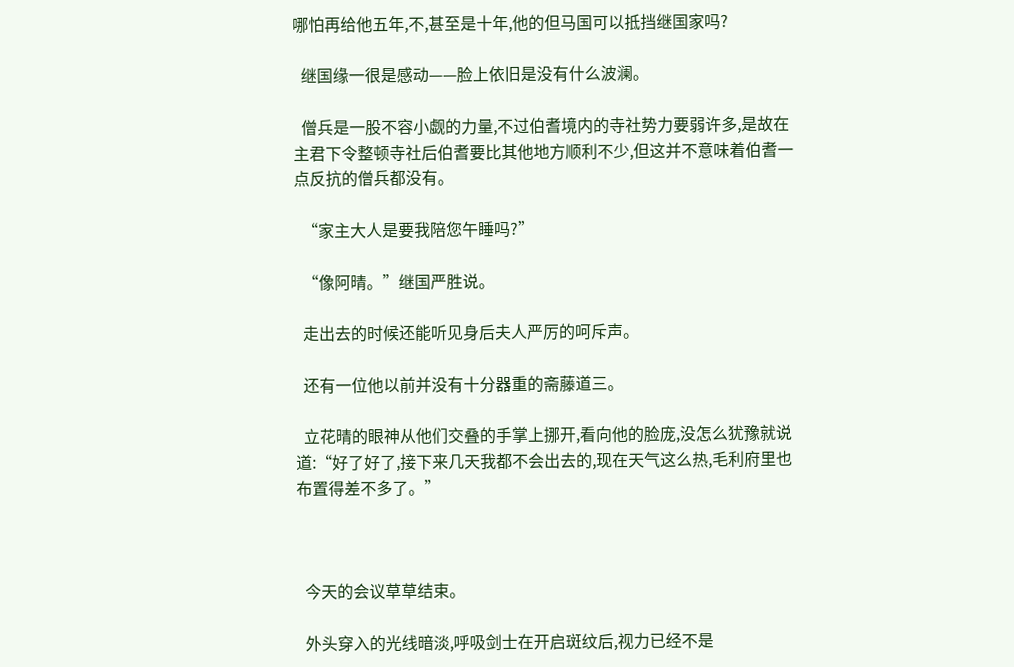哪怕再给他五年,不,甚至是十年,他的但马国可以抵挡继国家吗?

  继国缘一很是感动——脸上依旧是没有什么波澜。

  僧兵是一股不容小觑的力量,不过伯耆境内的寺社势力要弱许多,是故在主君下令整顿寺社后伯耆要比其他地方顺利不少,但这并不意味着伯耆一点反抗的僧兵都没有。

  “家主大人是要我陪您午睡吗?”

  “像阿晴。”继国严胜说。

  走出去的时候还能听见身后夫人严厉的呵斥声。

  还有一位他以前并没有十分器重的斋藤道三。

  立花晴的眼神从他们交叠的手掌上挪开,看向他的脸庞,没怎么犹豫就说道:“好了好了,接下来几天我都不会出去的,现在天气这么热,毛利府里也布置得差不多了。”



  今天的会议草草结束。

  外头穿入的光线暗淡,呼吸剑士在开启斑纹后,视力已经不是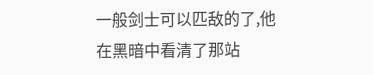一般剑士可以匹敌的了,他在黑暗中看清了那站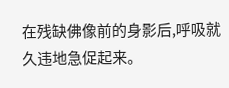在残缺佛像前的身影后,呼吸就久违地急促起来。